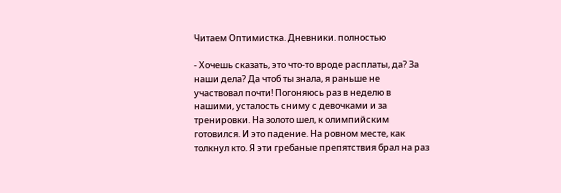Читаем Оптимистка. Дневники. полностью

- Хочешь сказать, это что-то вроде расплаты, да? За наши дела? Да чтоб ты знала, я раньше не участвовал почти! Погоняюсь раз в неделю в нашими, усталость сниму с девочками и за тренировки. На золото шел, к олимпийским готовился. И это падение. На ровном месте, как толкнул кто. Я эти гребаные препятствия брал на раз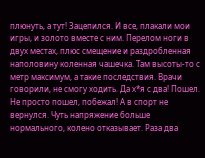плюнуть, а тут! Зацепился. И все, плакали мои игры, и золото вместе с ним. Перелом ноги в двух местах, плюс смещение и раздробленная наполовину коленная чашечка. Там высоты-то с метр максимум, а такие последствия. Врачи говорили, не смогу ходить. Да х*я с два! Пошел. Не просто пошел, побежал! А в спорт не вернулся. Чуть напряжение больше нормального, колено отказывает. Раза два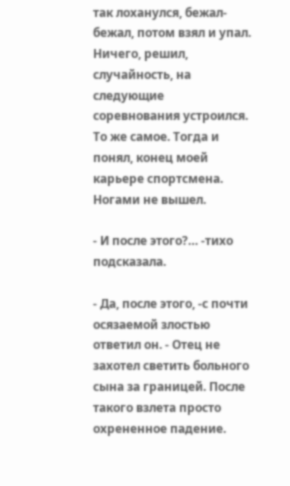так лоханулся, бежал-бежал, потом взял и упал. Ничего, решил, случайность, на следующие соревнования устроился. То же самое. Тогда и понял, конец моей карьере спортсмена. Ногами не вышел.

- И после этого?… -тихо подсказала.

- Да, после этого, -с почти осязаемой злостью ответил он. - Отец не захотел светить больного сына за границей. После такого взлета просто охрененное падение.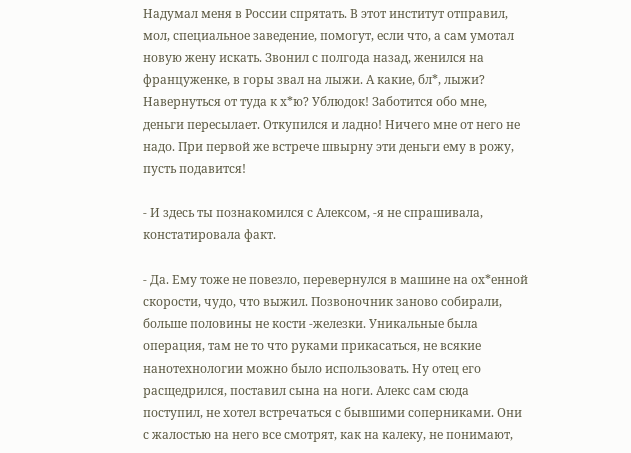Надумал меня в России спрятать. В этот институт отправил, мол, специальное заведение, помогут, если что, а сам умотал новую жену искать. Звонил с полгода назад, женился на француженке, в горы звал на лыжи. А какие, бл*, лыжи? Навернуться от туда к х*ю? Ублюдок! Заботится обо мне, деньги пересылает. Откупился и ладно! Ничего мне от него не надо. При первой же встрече швырну эти деньги ему в рожу, пусть подавится!

- И здесь ты познакомился с Алексом, -я не спрашивала, констатировала факт.

- Да. Ему тоже не повезло, перевернулся в машине на ох*енной скорости, чудо, что выжил. Позвоночник заново собирали, больше половины не кости -железки. Уникальные была операция, там не то что руками прикасаться, не всякие нанотехнологии можно было использовать. Ну отец его расщедрился, поставил сына на ноги. Алекс сам сюда поступил, не хотел встречаться с бывшими соперниками. Они с жалостью на него все смотрят, как на калеку, не понимают,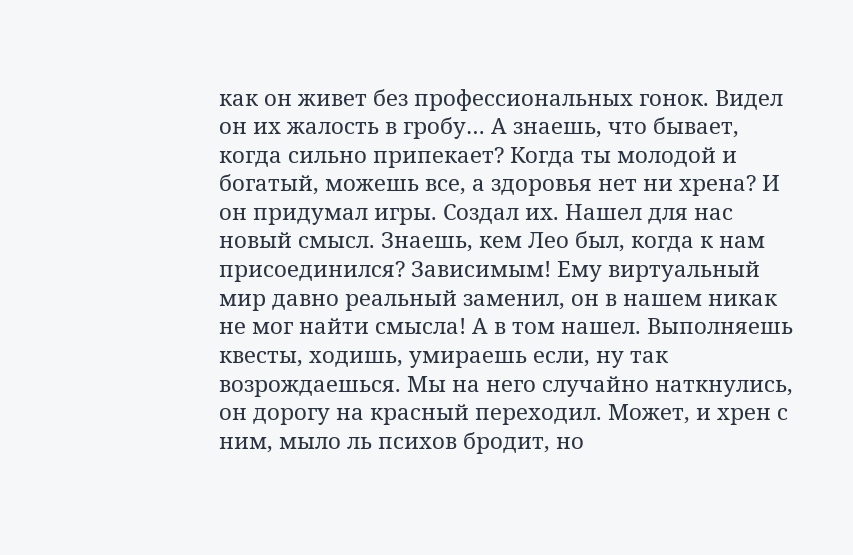как он живет без профессиональных гонок. Видел он их жалость в гробу… А знаешь, что бывает, когда сильно припекает? Когда ты молодой и богатый, можешь все, а здоровья нет ни хрена? И он придумал игры. Создал их. Нашел для нас новый смысл. Знаешь, кем Лео был, когда к нам присоединился? Зависимым! Ему виртуальный мир давно реальный заменил, он в нашем никак не мог найти смысла! А в том нашел. Выполняешь квесты, ходишь, умираешь если, ну так возрождаешься. Мы на него случайно наткнулись, он дорогу на красный переходил. Может, и хрен с ним, мыло ль психов бродит, но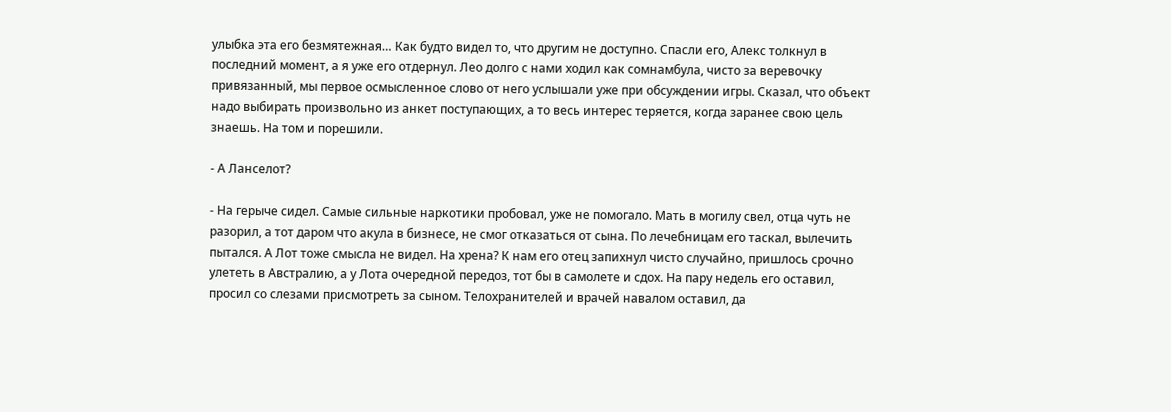улыбка эта его безмятежная… Как будто видел то, что другим не доступно. Спасли его, Алекс толкнул в последний момент, а я уже его отдернул. Лео долго с нами ходил как сомнамбула, чисто за веревочку привязанный, мы первое осмысленное слово от него услышали уже при обсуждении игры. Сказал, что объект надо выбирать произвольно из анкет поступающих, а то весь интерес теряется, когда заранее свою цель знаешь. На том и порешили.

- А Ланселот?

- На герыче сидел. Самые сильные наркотики пробовал, уже не помогало. Мать в могилу свел, отца чуть не разорил, а тот даром что акула в бизнесе, не смог отказаться от сына. По лечебницам его таскал, вылечить пытался. А Лот тоже смысла не видел. На хрена? К нам его отец запихнул чисто случайно, пришлось срочно улететь в Австралию, а у Лота очередной передоз, тот бы в самолете и сдох. На пару недель его оставил, просил со слезами присмотреть за сыном. Телохранителей и врачей навалом оставил, да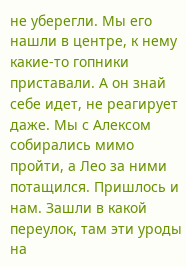не уберегли. Мы его нашли в центре, к нему какие-то гопники приставали. А он знай себе идет, не реагирует даже. Мы с Алексом собирались мимо пройти, а Лео за ними потащился. Пришлось и нам. Зашли в какой переулок, там эти уроды на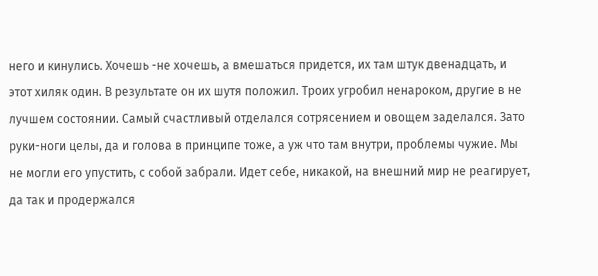него и кинулись. Хочешь -не хочешь, а вмешаться придется, их там штук двенадцать, и этот хиляк один. В результате он их шутя положил. Троих угробил ненароком, другие в не лучшем состоянии. Самый счастливый отделался сотрясением и овощем заделался. Зато руки-ноги целы, да и голова в принципе тоже, а уж что там внутри, проблемы чужие. Мы не могли его упустить, с собой забрали. Идет себе, никакой, на внешний мир не реагирует, да так и продержался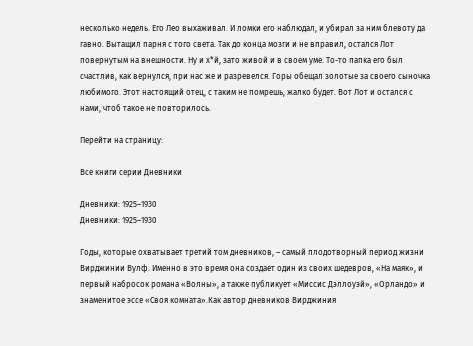несколько недель. Его Лео выхаживал. И ломки его наблюдал, и убирал за ним блевоту да гавно. Вытащил парня с того света. Так до конца мозги и не вправил, остался Лот повернутым на внешности. Ну и х*й, зато живой и в своем уме. То-то папка его был счастлив, как вернулся, при нас же и разревелся. Горы обещал золотые за своего сыночка любимого. Этот настоящий отец, с таким не помрешь, жалко будет. Вот Лот и остался с нами, чтоб такое не повторилось.

Перейти на страницу:

Все книги серии Дневники

Дневники: 1925–1930
Дневники: 1925–1930

Годы, которые охватывает третий том дневников, – самый плодотворный период жизни Вирджинии Вулф. Именно в это время она создает один из своих шедевров, «На маяк», и первый набросок романа «Волны», а также публикует «Миссис Дэллоуэй», «Орландо» и знаменитое эссе «Своя комната».Как автор дневников Вирджиния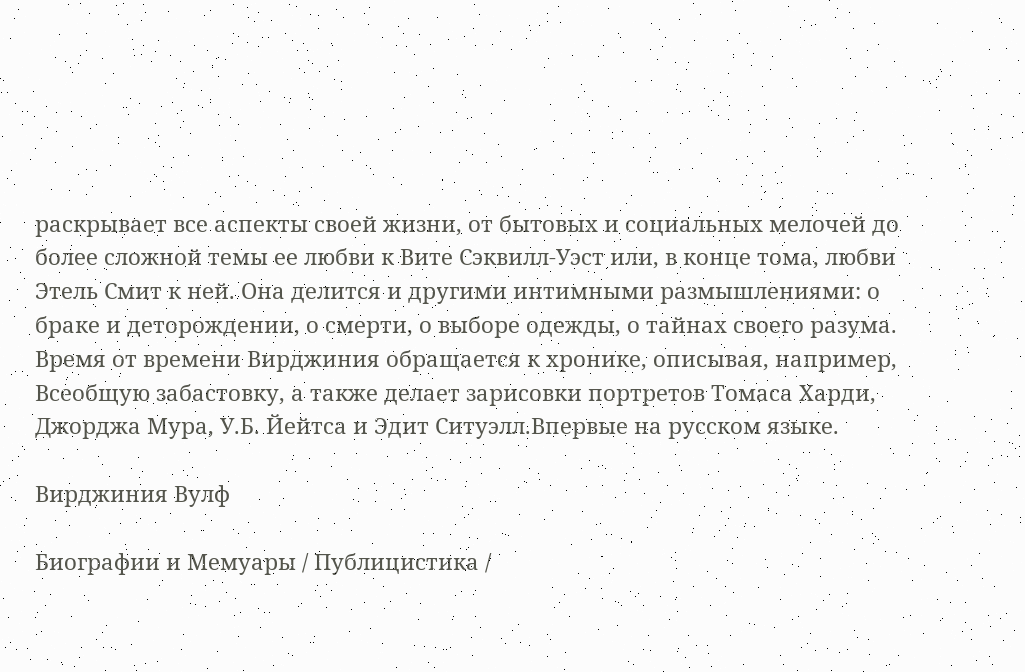раскрывает все аспекты своей жизни, от бытовых и социальных мелочей до более сложной темы ее любви к Вите Сэквилл-Уэст или, в конце тома, любви Этель Смит к ней. Она делится и другими интимными размышлениями: о браке и деторождении, о смерти, о выборе одежды, о тайнах своего разума. Время от времени Вирджиния обращается к хронике, описывая, например, Всеобщую забастовку, а также делает зарисовки портретов Томаса Харди, Джорджа Мура, У.Б. Йейтса и Эдит Ситуэлл.Впервые на русском языке.

Вирджиния Вулф

Биографии и Мемуары / Публицистика /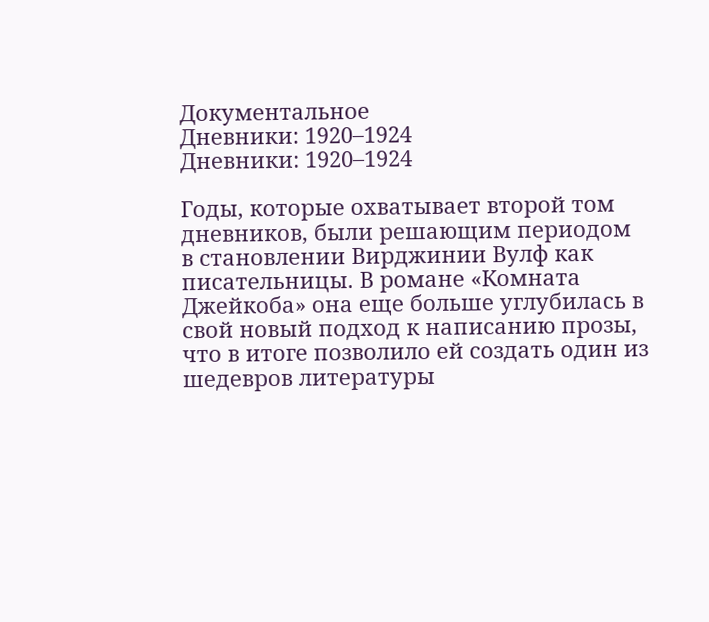Документальное
Дневники: 1920–1924
Дневники: 1920–1924

Годы, которые охватывает второй том дневников, были решающим периодом в становлении Вирджинии Вулф как писательницы. В романе «Комната Джейкоба» она еще больше углубилась в свой новый подход к написанию прозы, что в итоге позволило ей создать один из шедевров литературы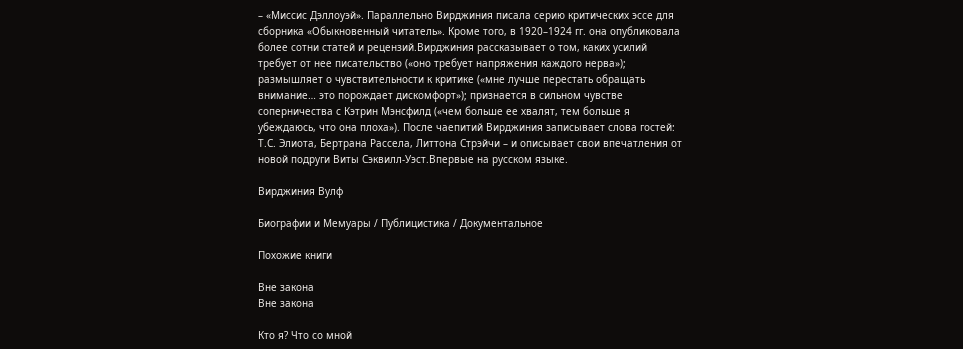– «Миссис Дэллоуэй». Параллельно Вирджиния писала серию критических эссе для сборника «Обыкновенный читатель». Кроме того, в 1920–1924 гг. она опубликовала более сотни статей и рецензий.Вирджиния рассказывает о том, каких усилий требует от нее писательство («оно требует напряжения каждого нерва»); размышляет о чувствительности к критике («мне лучше перестать обращать внимание… это порождает дискомфорт»); признается в сильном чувстве соперничества с Кэтрин Мэнсфилд («чем больше ее хвалят, тем больше я убеждаюсь, что она плоха»). После чаепитий Вирджиния записывает слова гостей: Т.С. Элиота, Бертрана Рассела, Литтона Стрэйчи – и описывает свои впечатления от новой подруги Виты Сэквилл-Уэст.Впервые на русском языке.

Вирджиния Вулф

Биографии и Мемуары / Публицистика / Документальное

Похожие книги

Вне закона
Вне закона

Кто я? Что со мной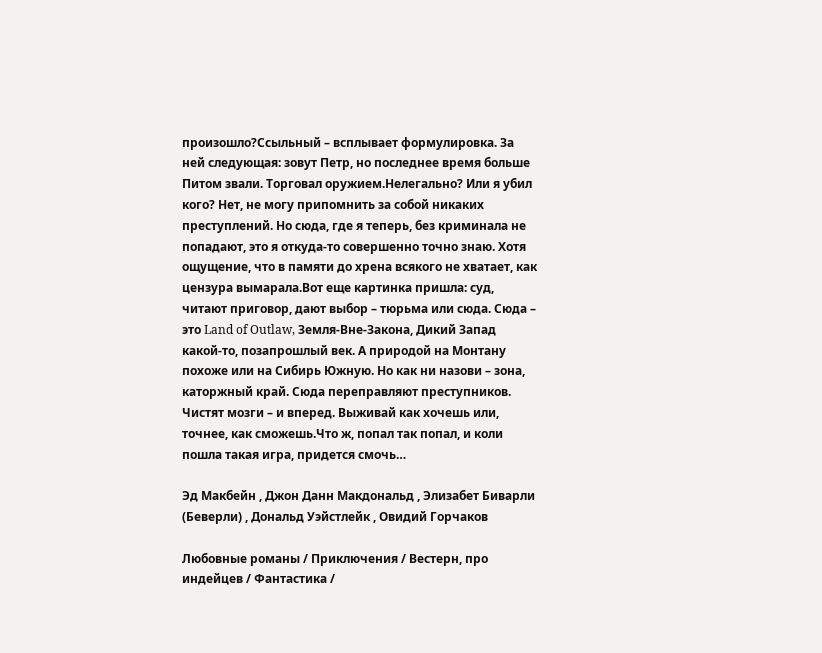произошло?Ссыльный – всплывает формулировка. За ней следующая: зовут Петр, но последнее время больше Питом звали. Торговал оружием.Нелегально? Или я убил кого? Нет, не могу припомнить за собой никаких преступлений. Но сюда, где я теперь, без криминала не попадают, это я откуда-то совершенно точно знаю. Хотя ощущение, что в памяти до хрена всякого не хватает, как цензура вымарала.Вот еще картинка пришла: суд, читают приговор, дают выбор – тюрьма или сюда. Сюда – это Land of Outlaw, Земля-Вне-Закона, Дикий Запад какой-то, позапрошлый век. А природой на Монтану похоже или на Сибирь Южную. Но как ни назови – зона, каторжный край. Сюда переправляют преступников. Чистят мозги – и вперед. Выживай как хочешь или, точнее, как сможешь.Что ж, попал так попал, и коли пошла такая игра, придется смочь…

Эд Макбейн , Джон Данн Макдональд , Элизабет Биварли (Беверли) , Дональд Уэйстлейк , Овидий Горчаков

Любовные романы / Приключения / Вестерн, про индейцев / Фантастика /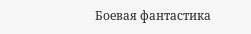Боевая фантастика